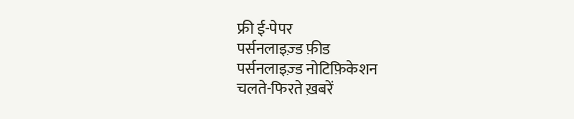फ्री ई-पेपर
पर्सनलाइज़्ड फ़ीड
पर्सनलाइज़्ड नोटिफ़िकेशन
चलते-फिरते ख़बरें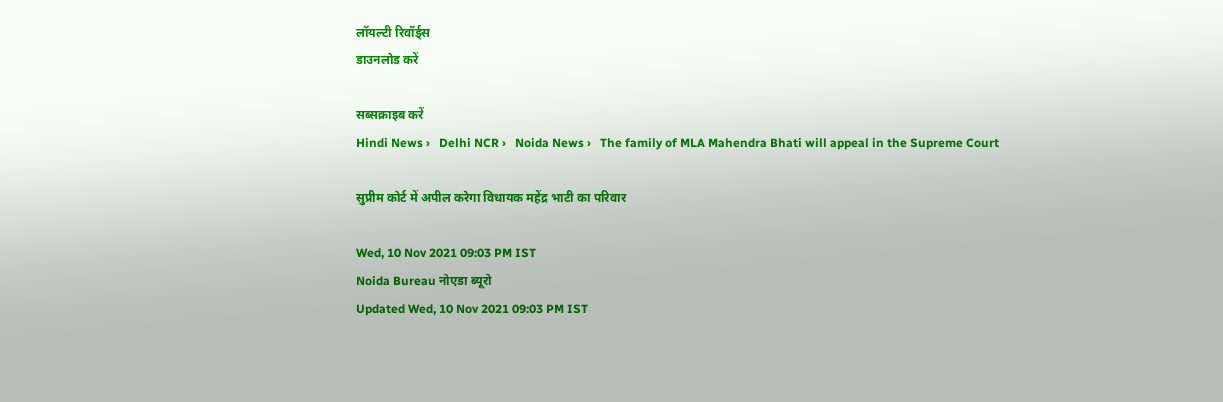लॉयल्टी रिवॉर्ड्स
डाउनलोड करें

सब्सक्राइब करें
Hindi News ›   Delhi NCR ›   Noida News ›   The family of MLA Mahendra Bhati will appeal in the Supreme Court

सुप्रीम कोर्ट में अपील करेगा विधायक महेंद्र भाटी का परिवार

Wed, 10 Nov 2021 09:03 PM IST
Noida Bureau नोएडा ब्यूरो
Updated Wed, 10 Nov 2021 09:03 PM IST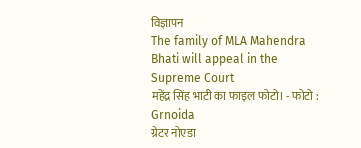विज्ञापन
The family of MLA Mahendra Bhati will appeal in the Supreme Court
महेंद्र सिंह भाटी का फाइल फोटो। - फोटो : Grnoida
ग्रेटर नोएडा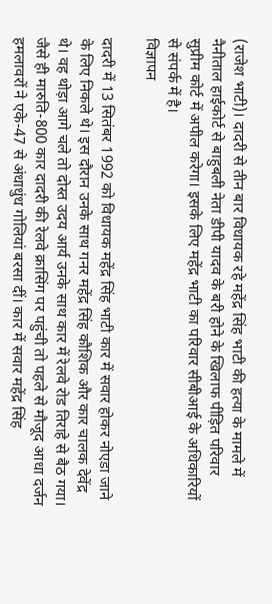(राजेश भाटी)। दादरी से तीन बार विधायक रहे महेंद्र सिंह भाटी की हत्या के मामले में नैनीताल हाईकोर्ट से बाहुबली नेता डीपी यादव के बरी होने के खिलाफ पीड़ित परिवार सुप्रीम कोर्ट में अपील करेगा। इसके लिए महेंद्र भाटी का परिवार सीबीआई के अधिकारियों से संपर्क में है।
विज्ञापन

दादरी में 13 सितंबर 1992 को विधायक महेंद्र सिंह भाटी कार में सवार होकर नोएडा जाने के लिए निकले थे। इस दौरान उनके साथ गनर महेंद्र सिंह कौशिक और कार चालक देवेंद्र थे। वह थोड़ा आगे चले तो दोस्त उदय आर्य उनके साथ कार में रेलवे रोड तिराहे से बैठ गया। जैसे ही मारुति-800 कार दादरी की रेलवे क्रासिंग पर पहुंची तो पहले से मौजूद आधा दर्जन हमलावरों ने एके-47 से अंधाधुंध गोलियां बरसा दीं। कार में सवार महेंद्र सिंह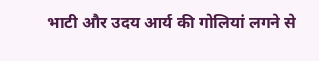भाटी और उदय आर्य की गोलियां लगने से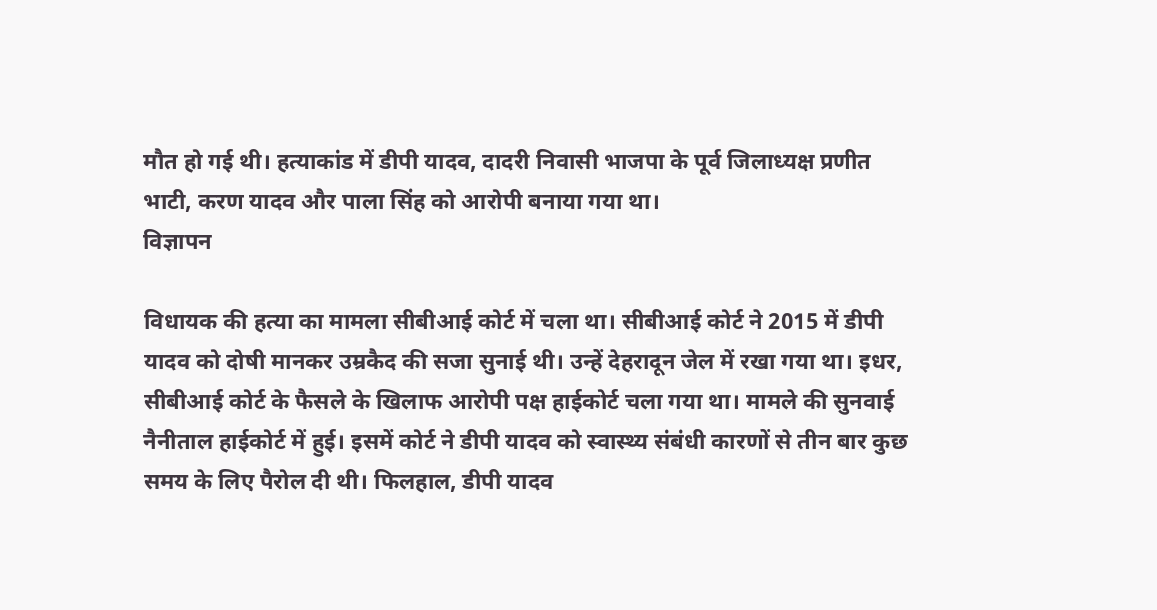मौत हो गई थी। हत्याकांड में डीपी यादव, दादरी निवासी भाजपा के पूर्व जिलाध्यक्ष प्रणीत भाटी, करण यादव और पाला सिंह को आरोपी बनाया गया था।
विज्ञापन

विधायक की हत्या का मामला सीबीआई कोर्ट में चला था। सीबीआई कोर्ट ने 2015 में डीपी यादव को दोषी मानकर उम्रकैद की सजा सुनाई थी। उन्हें देहरादून जेल में रखा गया था। इधर, सीबीआई कोर्ट के फैसले के खिलाफ आरोपी पक्ष हाईकोर्ट चला गया था। मामले की सुनवाई नैनीताल हाईकोर्ट में हुई। इसमें कोर्ट ने डीपी यादव को स्वास्थ्य संबंधी कारणों से तीन बार कुछ समय के लिए पैरोल दी थी। फिलहाल, डीपी यादव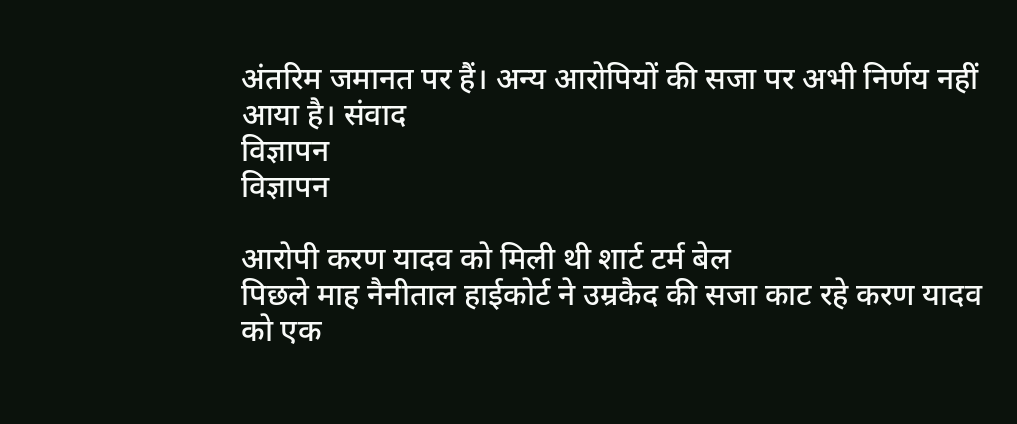अंतरिम जमानत पर हैं। अन्य आरोपियों की सजा पर अभी निर्णय नहीं आया है। संवाद
विज्ञापन
विज्ञापन

आरोपी करण यादव को मिली थी शार्ट टर्म बेल
पिछले माह नैनीताल हाईकोर्ट ने उम्रकैद की सजा काट रहे करण यादव को एक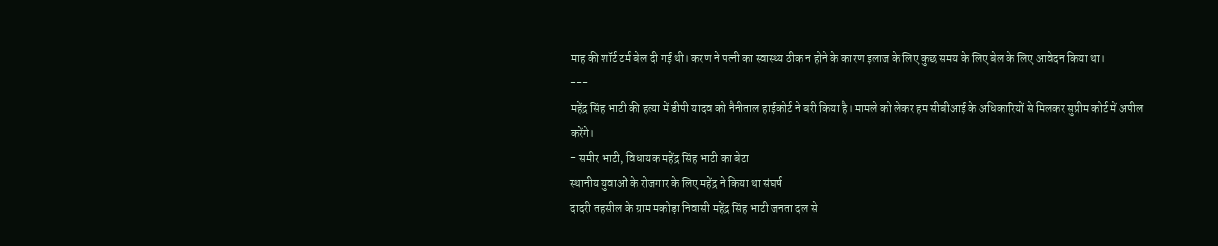माह की शॉर्ट टर्म बेल दी गई थी। करण ने पत्नी का स्वास्थ्य ठीक न होने के कारण इलाज के लिए कुछ समय के लिए बेल के लिए आवेदन किया था।
---
महेंद्र सिंह भाटी की हत्या में डीपी यादव को नैनीताल हाईकोर्ट ने बरी किया है। मामले को लेकर हम सीबीआई के अधिकारियों से मिलकर सुप्रीम कोर्ट में अपील करेंगे।
- समीर भाटी, विधायक महेंद्र सिंह भाटी का बेटा
स्थानीय युवाओं के रोजगार के लिए महेंद्र ने किया था संघर्ष
दादरी तहसील के ग्राम मकोड़ा निवासी महेंद्र सिंह भाटी जनता दल से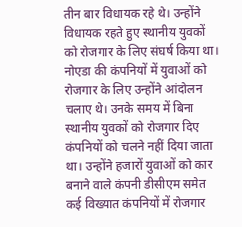तीन बार विधायक रहे थे। उन्होंने विधायक रहते हुए स्थानीय युवकों को रोजगार के लिए संघर्ष किया था। नोएडा की कंपनियों में युवाओं को रोजगार के लिए उन्होंने आंदोलन चलाए थे। उनके समय में बिना स्थानीय युवकों को रोजगार दिए कंपनियों को चलने नहीं दिया जाता था। उन्होंने हजारों युवाओं को कार बनाने वाले कंपनी डीसीएम समेत कई विख्यात कंपनियों में रोजगार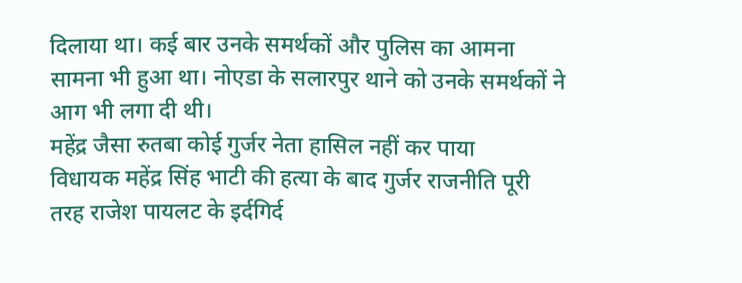दिलाया था। कई बार उनके समर्थकों और पुलिस का आमना सामना भी हुआ था। नोएडा के सलारपुर थाने को उनके समर्थकों ने आग भी लगा दी थी।
महेंद्र जैसा रुतबा कोई गुर्जर नेता हासिल नहीं कर पाया
विधायक महेंद्र सिंह भाटी की हत्या के बाद गुर्जर राजनीति पूरी तरह राजेश पायलट के इर्दगिर्द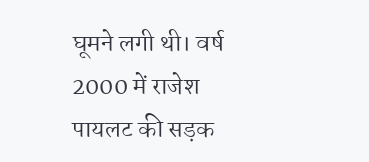घूमने लगी थी। वर्ष 2000 में राजेश पायलट की सड़क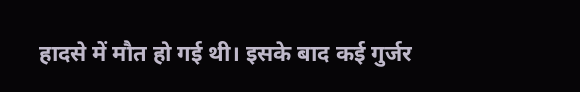हादसे में मौत हो गई थी। इसके बाद कई गुर्जर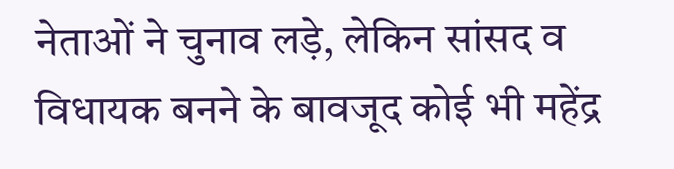नेताओं ने चुनाव लड़े, लेकिन सांसद व विधायक बनने के बावजूद कोई भी महेंद्र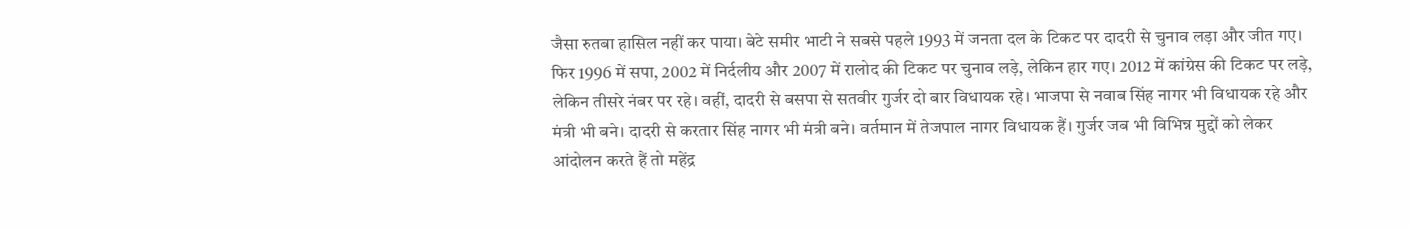जैसा रुतबा हासिल नहीं कर पाया। बेटे समीर भाटी ने सबसे पहले 1993 में जनता दल के टिकट पर दादरी से चुनाव लड़ा और जीत गए। फिर 1996 में सपा, 2002 में निर्दलीय और 2007 में रालोद की टिकट पर चुनाव लड़े, लेकिन हार गए। 2012 में कांग्रेस की टिकट पर लड़े, लेकिन तीसरे नंबर पर रहे। वहीं, दादरी से बसपा से सतवीर गुर्जर दो बार विधायक रहे। भाजपा से नवाब सिंह नागर भी विधायक रहे और मंत्री भी बने। दादरी से करतार सिंह नागर भी मंत्री बने। वर्तमान में तेजपाल नागर विधायक हैं। गुर्जर जब भी विभिन्न मुद्दों को लेकर आंदोलन करते हैं तो महेंद्र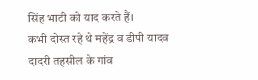सिंह भाटी को याद करते हैं।
कभी दोस्त रहे थे महेंद्र व डीपी यादव
दादरी तहसील के गांव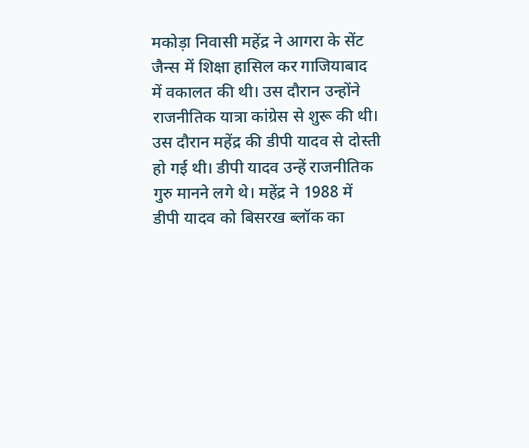मकोड़ा निवासी महेंद्र ने आगरा के सेंट जैन्स में शिक्षा हासिल कर गाजियाबाद में वकालत की थी। उस दौरान उन्होंने राजनीतिक यात्रा कांग्रेस से शुरू की थी। उस दौरान महेंद्र की डीपी यादव से दोस्ती हो गई थी। डीपी यादव उन्हें राजनीतिक गुरु मानने लगे थे। महेंद्र ने 1988 में डीपी यादव को बिसरख ब्लॉक का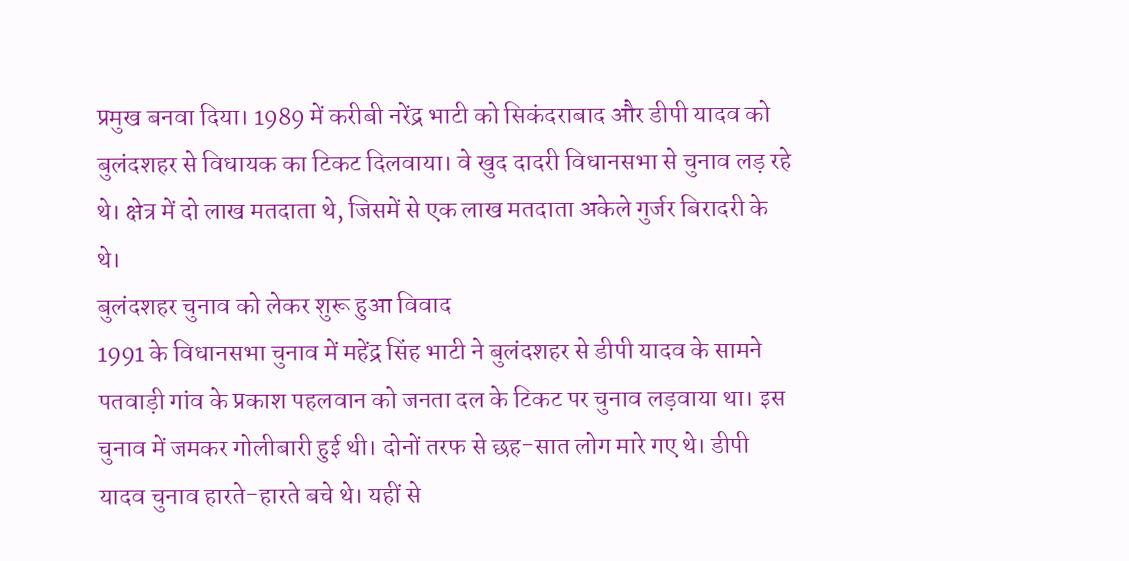प्रमुख बनवा दिया। 1989 में करीबी नरेंद्र भाटी को सिकंदराबाद और डीपी यादव को बुलंदशहर से विधायक का टिकट दिलवाया। वे खुद दादरी विधानसभा से चुनाव लड़ रहे थे। क्षेत्र में दो लाख मतदाता थे, जिसमें से एक लाख मतदाता अकेले गुर्जर बिरादरी के थे।
बुलंदशहर चुनाव को लेकर शुरू हुआ विवाद
1991 के विधानसभा चुनाव में महेंद्र सिंह भाटी ने बुलंदशहर से डीपी यादव के सामने पतवाड़ी गांव के प्रकाश पहलवान को जनता दल के टिकट पर चुनाव लड़वाया था। इस चुनाव में जमकर गोलीबारी हुई थी। दोनों तरफ से छह-सात लोग मारे गए थे। डीपी यादव चुनाव हारते-हारते बचे थे। यहीं से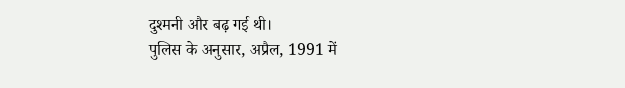दुश्मनी और बढ़ गई थी।
पुलिस के अनुसार, अप्रैल, 1991 में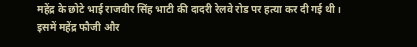महेंद्र के छोटे भाई राजवीर सिंह भाटी की दादरी रेलवे रोड पर हत्या कर दी गई थी। इसमें महेंद्र फौजी और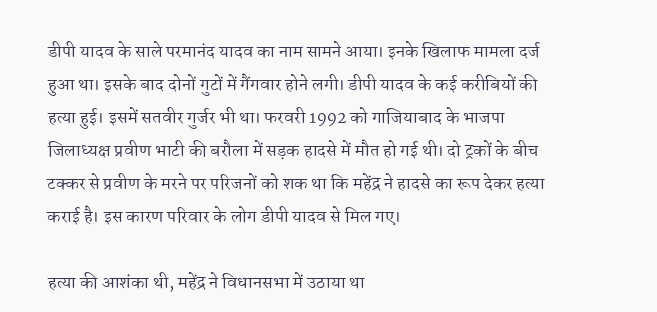डीपी यादव के साले परमानंद यादव का नाम सामने आया। इनके खिलाफ मामला दर्ज हुआ था। इसके बाद दोनों गुटों में गैंगवार होने लगी। डीपी यादव के कई करीबियों की हत्या हुई। इसमें सतवीर गुर्जर भी था। फरवरी 1992 को गाजियाबाद के भाजपा जिलाध्यक्ष प्रवीण भाटी की बरौला में सड़क हादसे में मौत हो गई थी। दो ट्रकों के बीच टक्कर से प्रवीण के मरने पर परिजनों को शक था कि महेंद्र ने हादसे का रूप देकर हत्या कराई है। इस कारण परिवार के लोग डीपी यादव से मिल गए।

हत्या की आशंका थी, महेंद्र ने विधानसभा में उठाया था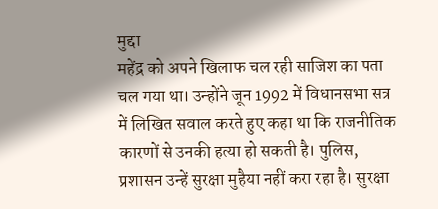मुद्दा
महेंद्र को अपने खिलाफ चल रही साजिश का पता चल गया था। उन्होंने जून 1992 में विधानसभा सत्र में लिखित सवाल करते हुए कहा था कि राजनीतिक कारणों से उनकी हत्या हो सकती है। पुलिस, प्रशासन उन्हें सुरक्षा मुहैया नहीं करा रहा है। सुरक्षा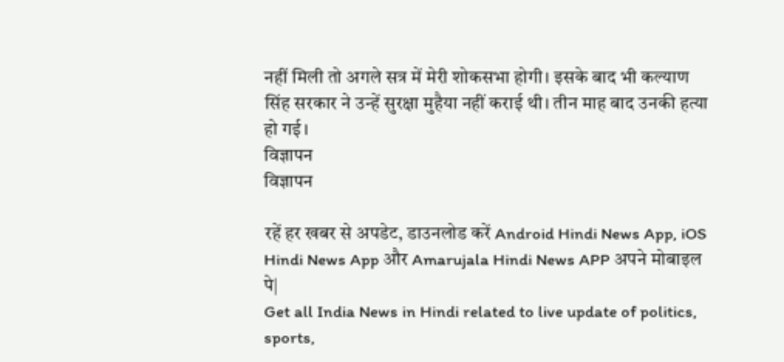नहीं मिली तो अगले सत्र में मेरी शोकसभा होगी। इसके बाद भी कल्याण सिंह सरकार ने उन्हें सुरक्षा मुहैया नहीं कराई थी। तीन माह बाद उनकी हत्या हो गई।
विज्ञापन
विज्ञापन

रहें हर खबर से अपडेट, डाउनलोड करें Android Hindi News App, iOS Hindi News App और Amarujala Hindi News APP अपने मोबाइल पे|
Get all India News in Hindi related to live update of politics, sports,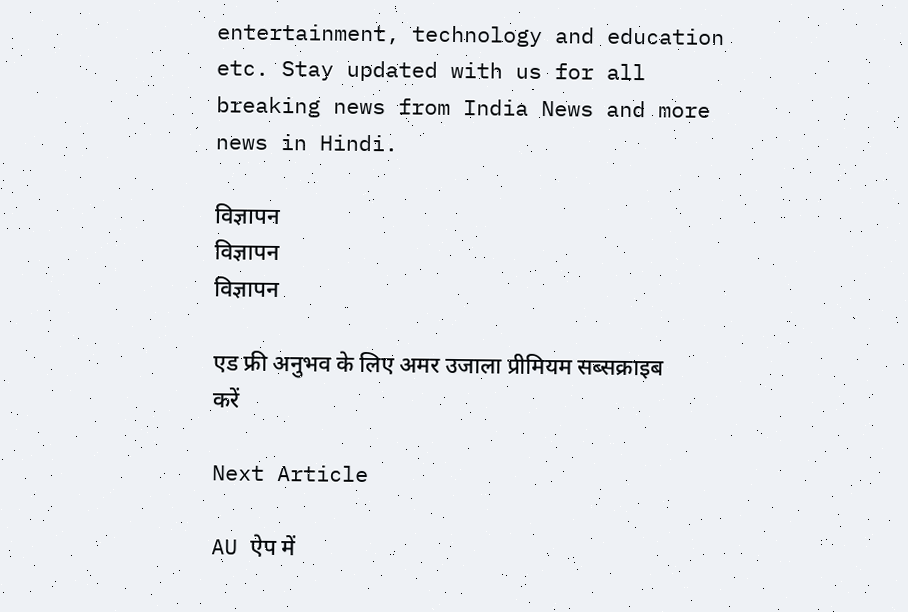entertainment, technology and education etc. Stay updated with us for all breaking news from India News and more news in Hindi.

विज्ञापन
विज्ञापन
विज्ञापन

एड फ्री अनुभव के लिए अमर उजाला प्रीमियम सब्सक्राइब करें

Next Article

AU ऐप में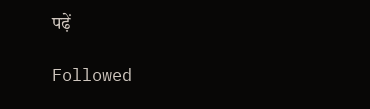पढ़ें

Followed